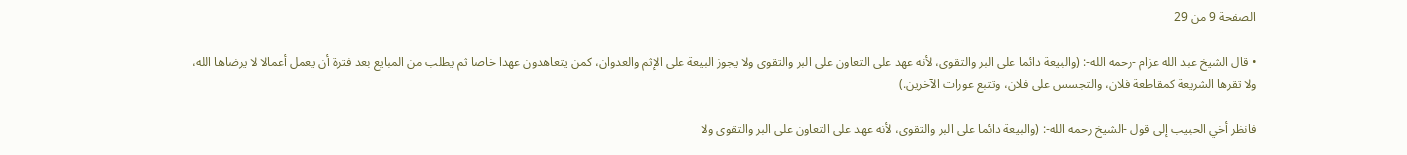الصفحة 9 من 29

• قال الشيخ عبد الله عزام -رحمه الله-: (والبيعة دائما على البر والتقوى، لأنه عهد على التعاون على البر والتقوى ولا يجوز البيعة على الإثم والعدوان، كمن يتعاهدون عهدا خاصا ثم يطلب من المبايع بعد فترة أن يعمل أعمالا لا يرضاها الله، ولا تقرها الشريعة كمقاطعة فلان، والتجسس على فلان، وتتبع عورات الآخرين.)

فانظر أخي الحبيب إلى قول -الشيخ رحمه الله-: (والبيعة دائما على البر والتقوى، لأنه عهد على التعاون على البر والتقوى ولا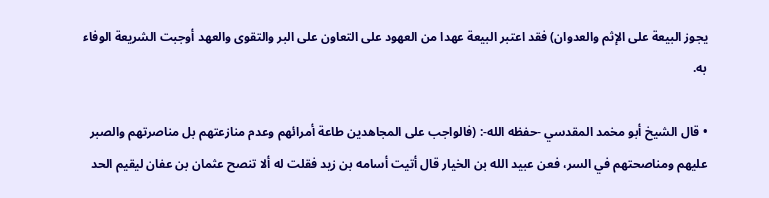يجوز البيعة على الإثم والعدوان) فقد اعتبر البيعة عهدا من العهود على التعاون على البر والتقوى والعهد أوجبت الشريعة الوفاء به.

• قال الشيخ أبو مخمد المقدسي -حفظه الله-: (فالواجب على المجاهدين طاعة أمرائهم وعدم منازعتهم بل مناصرتهم والصبر عليهم ومناصحتهم في السر، فعن عبيد الله بن الخيار قال أتيت أسامه بن زيد فقلت له ألا تنصح عثمان بن عفان ليقيم الحد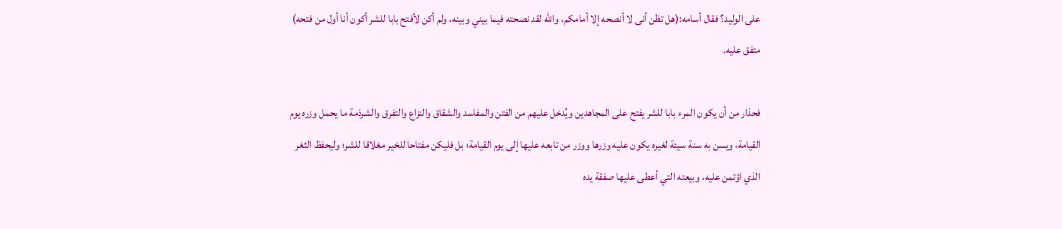على الوليد؟ فقال أسامه:(هل تظن أنى لا أنصحه إلا أمامكم، والله لقد نصحته فيما بيني وبينه، ولم أكن لأفتح بابا للشر أكون أنا أول من فتحه) متفق عليه.

فحذار من أن يكون المرء بابا للشر يفتح على المجاهدين ويُدخل عليهم من الفتن والمفاسد والشقاق والنزاع والتفرق والشرذمة ما يحمل وزره يوم القيامة، ويسن به سنة سيئة لغيره يكون عليه وزرها ووزر من تابعه عليها إلى يوم القيامة؛ بل فليكن مفتاحا للخير مغلاقا للشر؛ وليحفظ الثغر الذي اؤتمن عليه، وبيعته التي أعطى عليها صفقة يده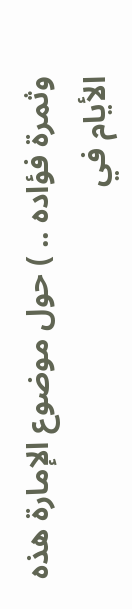وثمرة فؤاده .. ) حول موضوع الإمارة هذه الأيام في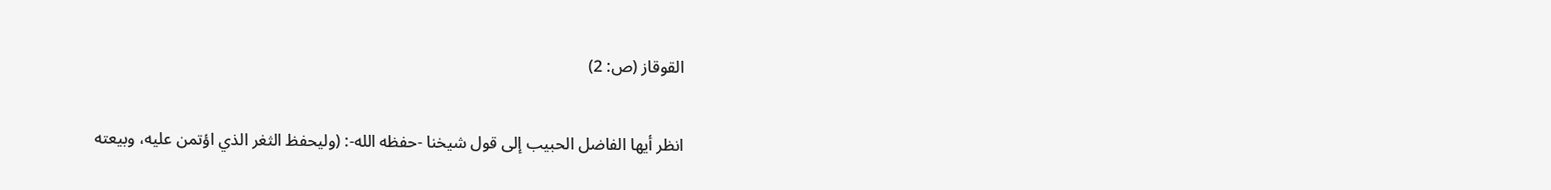القوقاز (ص: 2)

انظر أيها الفاضل الحبيب إلى قول شيخنا -حفظه الله-: (وليحفظ الثغر الذي اؤتمن عليه، وبيعته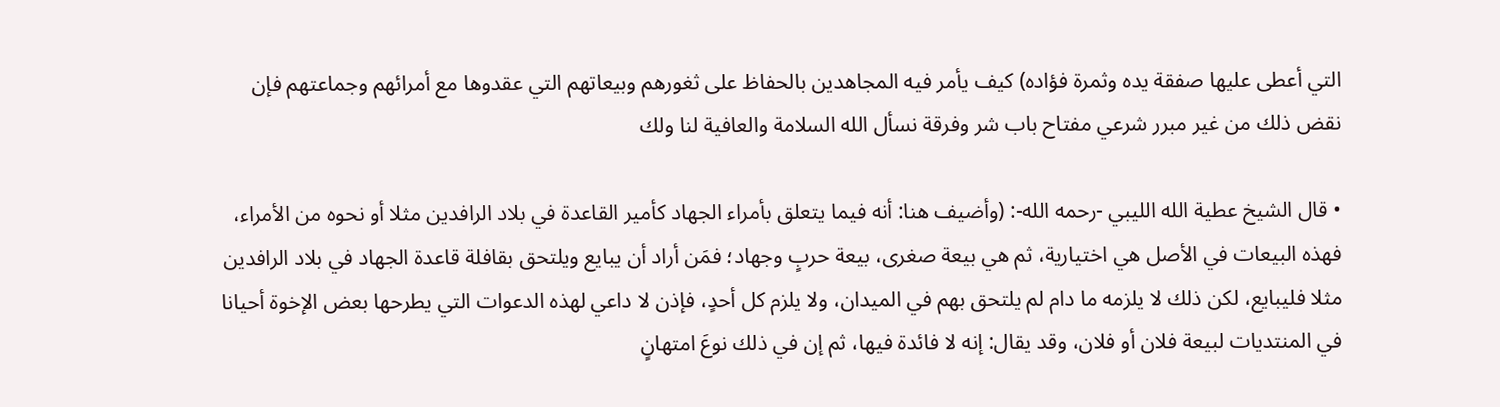التي أعطى عليها صفقة يده وثمرة فؤاده) كيف يأمر فيه المجاهدين بالحفاظ على ثغورهم وبيعاتهم التي عقدوها مع أمرائهم وجماعتهم فإن نقض ذلك من غير مبرر شرعي مفتاح باب شر وفرقة نسأل الله السلامة والعافية لنا ولك

• قال الشيخ عطية الله الليبي -رحمه الله-: (وأضيف هنا: أنه فيما يتعلق بأمراء الجهاد كأمير القاعدة في بلاد الرافدين مثلا أو نحوه من الأمراء، فهذه البيعات في الأصل هي اختيارية، ثم هي بيعة صغرى، بيعة حربٍ وجهاد؛ فمَن أراد أن يبايع ويلتحق بقافلة قاعدة الجهاد في بلاد الرافدين مثلا فليبايع، لكن ذلك لا يلزمه ما دام لم يلتحق بهم في الميدان، ولا يلزم كل أحدٍ، فإذن لا داعي لهذه الدعوات التي يطرحها بعض الإخوة أحيانا في المنتديات لبيعة فلان أو فلان، وقد يقال: إنه لا فائدة فيها، ثم إن في ذلك نوعَ امتهانٍ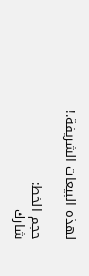لهذه البيعات الشريفة.!

حجم الخط:
شارك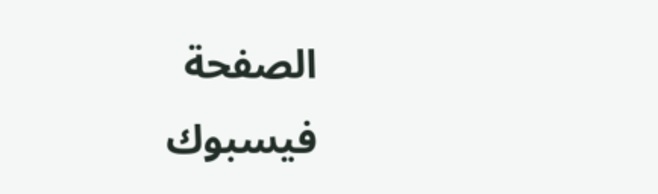الصفحة
فيسبوك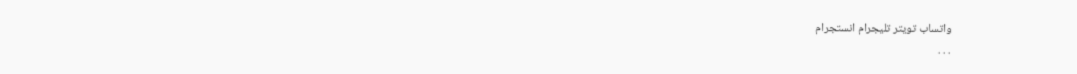واتساب تويتر تليجرام انستجرام
. . .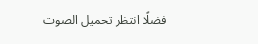فضلًا انتظر تحميل الصوت